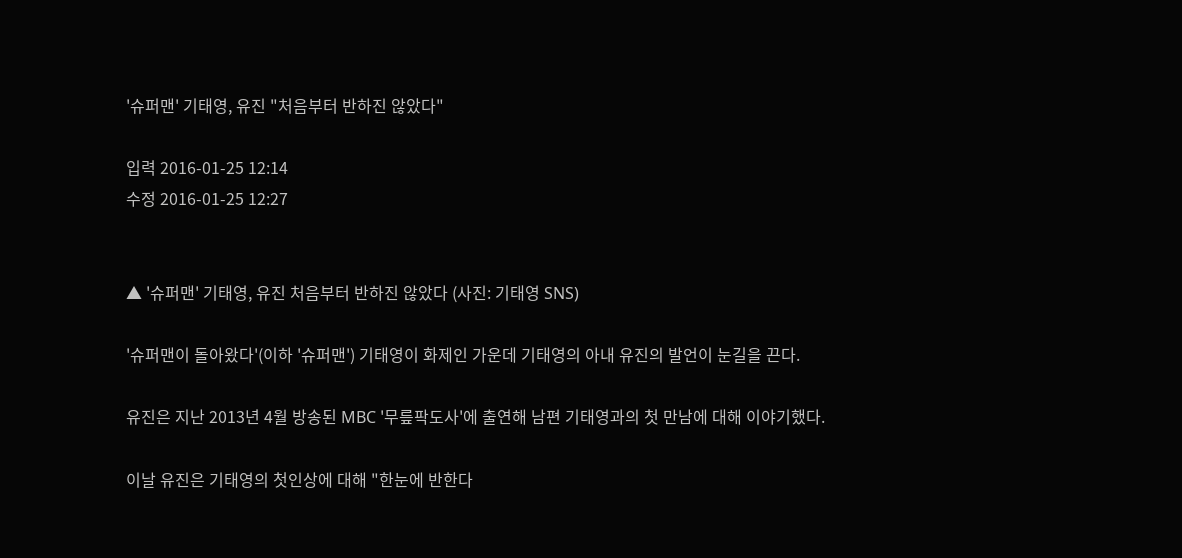'슈퍼맨' 기태영, 유진 "처음부터 반하진 않았다"

입력 2016-01-25 12:14
수정 2016-01-25 12:27


▲ '슈퍼맨' 기태영, 유진 처음부터 반하진 않았다 (사진: 기태영 SNS)

'슈퍼맨이 돌아왔다'(이하 '슈퍼맨') 기태영이 화제인 가운데 기태영의 아내 유진의 발언이 눈길을 끈다.

유진은 지난 2013년 4월 방송된 MBC '무릎팍도사'에 출연해 남편 기태영과의 첫 만남에 대해 이야기했다.

이날 유진은 기태영의 첫인상에 대해 "한눈에 반한다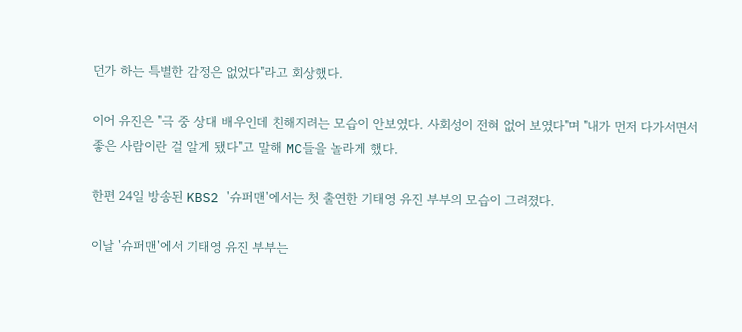던가 하는 특별한 감정은 없었다"라고 회상했다.

이어 유진은 "극 중 상대 배우인데 친해지려는 모습이 안보였다. 사회성이 전혀 없어 보였다"며 "내가 먼저 다가서면서 좋은 사람이란 걸 알게 됐다"고 말해 MC들을 놀라게 했다.

한편 24일 방송된 KBS2 '슈퍼맨'에서는 첫 출연한 기태영 유진 부부의 모습이 그려졌다.

이날 '슈퍼맨'에서 기태영 유진 부부는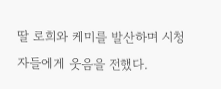딸 로희와 케미를 발산하며 시청자들에게 웃음을 전했다.